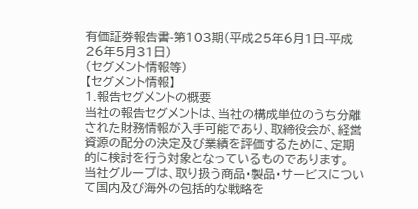有価証券報告書-第103期(平成25年6月1日-平成26年5月31日)
(セグメント情報等)
【セグメント情報】
1.報告セグメントの概要
当社の報告セグメントは、当社の構成単位のうち分離された財務情報が入手可能であり、取締役会が、経営資源の配分の決定及び業績を評価するために、定期的に検討を行う対象となっているものであります。
当社グループは、取り扱う商品・製品・サービスについて国内及び海外の包括的な戦略を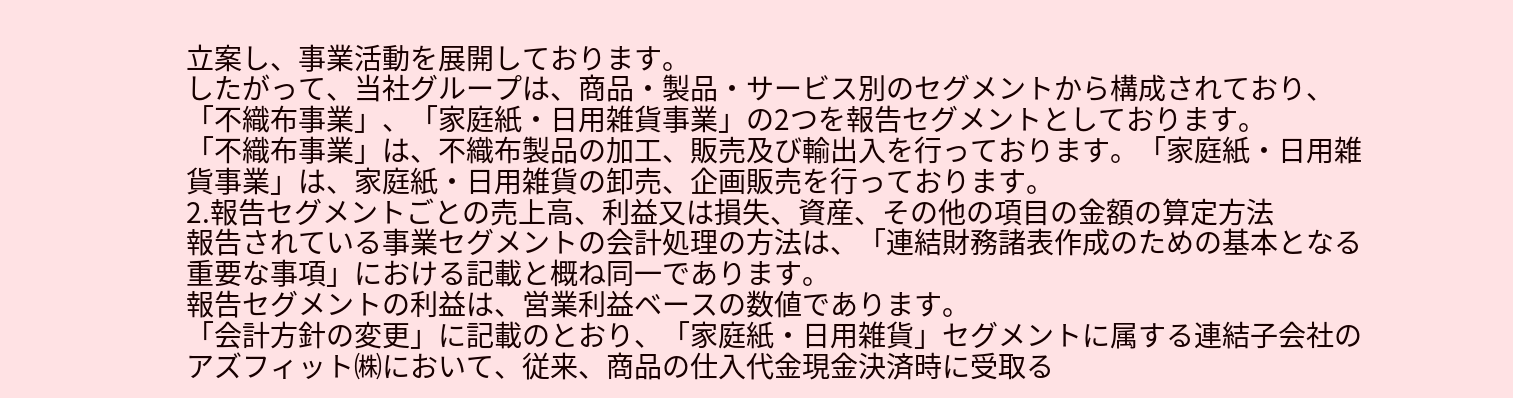立案し、事業活動を展開しております。
したがって、当社グループは、商品・製品・サービス別のセグメントから構成されており、「不織布事業」、「家庭紙・日用雑貨事業」の2つを報告セグメントとしております。
「不織布事業」は、不織布製品の加工、販売及び輸出入を行っております。「家庭紙・日用雑貨事業」は、家庭紙・日用雑貨の卸売、企画販売を行っております。
2.報告セグメントごとの売上高、利益又は損失、資産、その他の項目の金額の算定方法
報告されている事業セグメントの会計処理の方法は、「連結財務諸表作成のための基本となる重要な事項」における記載と概ね同一であります。
報告セグメントの利益は、営業利益ベースの数値であります。
「会計方針の変更」に記載のとおり、「家庭紙・日用雑貨」セグメントに属する連結子会社のアズフィット㈱において、従来、商品の仕入代金現金決済時に受取る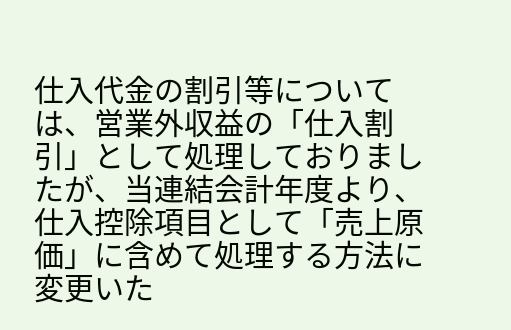仕入代金の割引等については、営業外収益の「仕入割引」として処理しておりましたが、当連結会計年度より、仕入控除項目として「売上原価」に含めて処理する方法に変更いた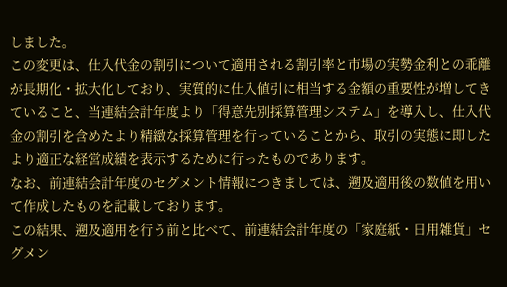しました。
この変更は、仕入代金の割引について適用される割引率と市場の実勢金利との乖離が長期化・拡大化しており、実質的に仕入値引に相当する金額の重要性が増してきていること、当連結会計年度より「得意先別採算管理システム」を導入し、仕入代金の割引を含めたより精緻な採算管理を行っていることから、取引の実態に即したより適正な経営成績を表示するために行ったものであります。
なお、前連結会計年度のセグメント情報につきましては、遡及適用後の数値を用いて作成したものを記載しております。
この結果、遡及適用を行う前と比べて、前連結会計年度の「家庭紙・日用雑貨」セグメン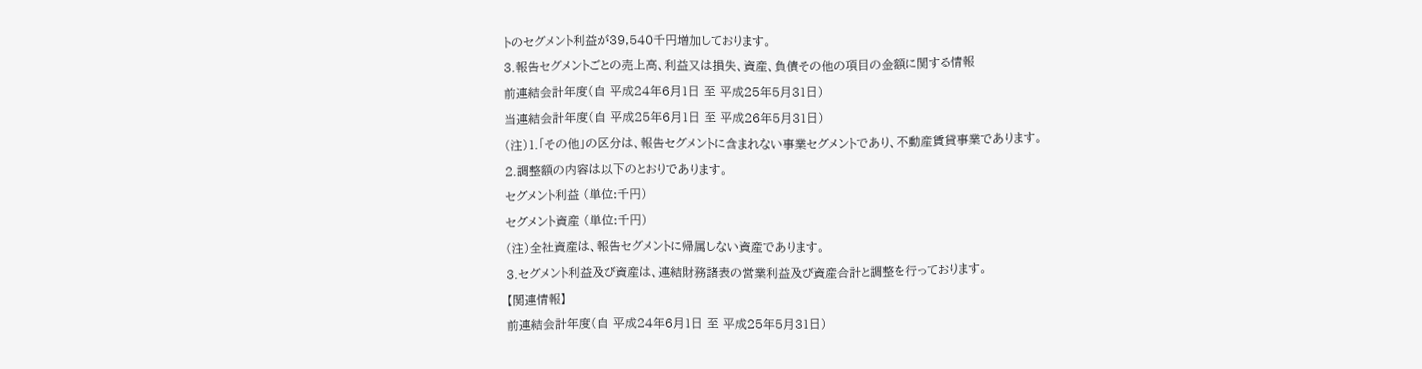トのセグメント利益が39,540千円増加しております。
3.報告セグメントごとの売上高、利益又は損失、資産、負債その他の項目の金額に関する情報
前連結会計年度(自 平成24年6月1日 至 平成25年5月31日)
当連結会計年度(自 平成25年6月1日 至 平成26年5月31日)
(注)1.「その他」の区分は、報告セグメントに含まれない事業セグメントであり、不動産賃貸事業であります。
2.調整額の内容は以下のとおりであります。
セグメント利益 (単位:千円)
セグメント資産 (単位:千円)
(注)全社資産は、報告セグメントに帰属しない資産であります。
3.セグメント利益及び資産は、連結財務諸表の営業利益及び資産合計と調整を行っております。
【関連情報】
前連結会計年度(自 平成24年6月1日 至 平成25年5月31日)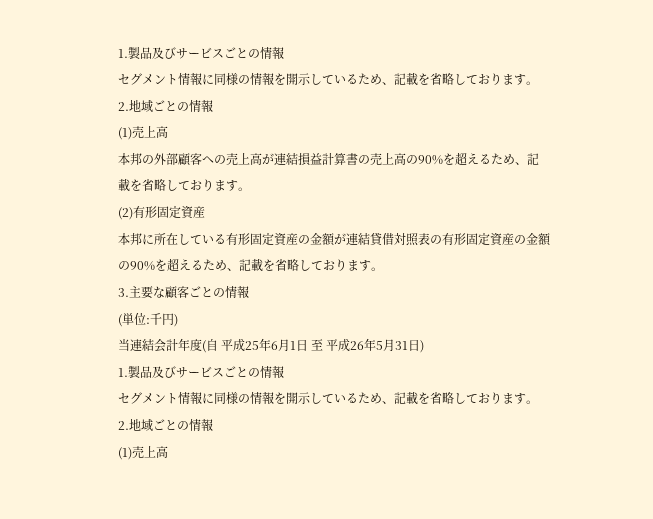1.製品及びサービスごとの情報
セグメント情報に同様の情報を開示しているため、記載を省略しております。
2.地域ごとの情報
(1)売上高
本邦の外部顧客への売上高が連結損益計算書の売上高の90%を超えるため、記載を省略しております。
(2)有形固定資産
本邦に所在している有形固定資産の金額が連結貸借対照表の有形固定資産の金額の90%を超えるため、記載を省略しております。
3.主要な顧客ごとの情報
(単位:千円)
当連結会計年度(自 平成25年6月1日 至 平成26年5月31日)
1.製品及びサービスごとの情報
セグメント情報に同様の情報を開示しているため、記載を省略しております。
2.地域ごとの情報
(1)売上高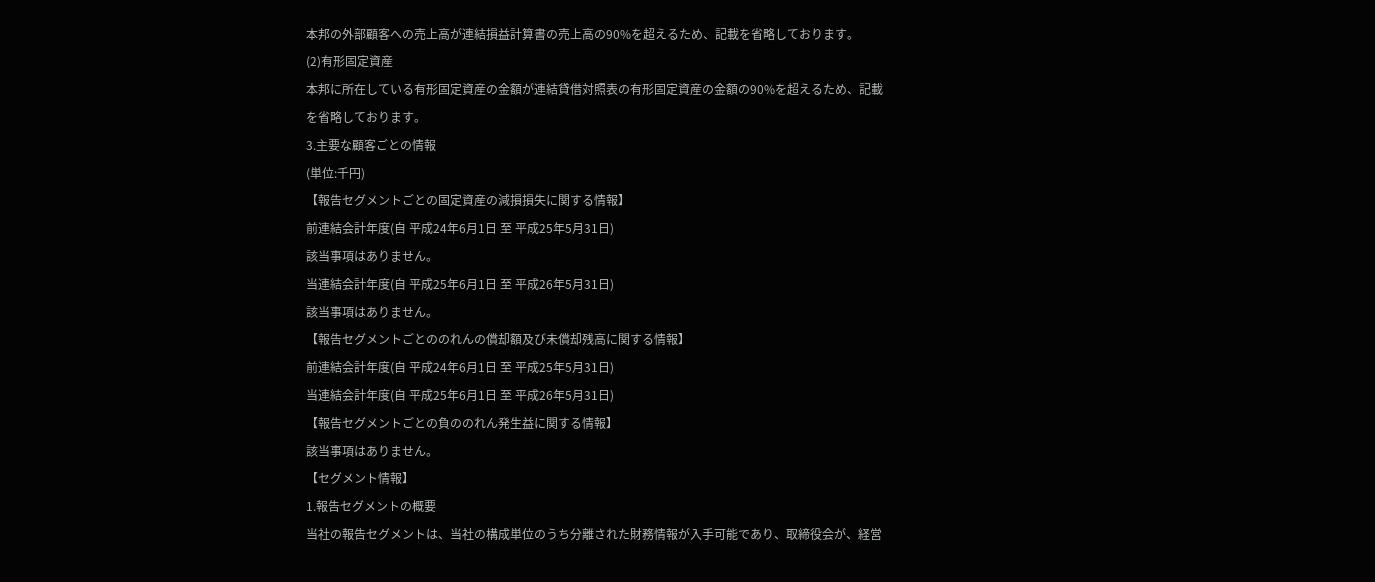本邦の外部顧客への売上高が連結損益計算書の売上高の90%を超えるため、記載を省略しております。
(2)有形固定資産
本邦に所在している有形固定資産の金額が連結貸借対照表の有形固定資産の金額の90%を超えるため、記載を省略しております。
3.主要な顧客ごとの情報
(単位:千円)
【報告セグメントごとの固定資産の減損損失に関する情報】
前連結会計年度(自 平成24年6月1日 至 平成25年5月31日)
該当事項はありません。
当連結会計年度(自 平成25年6月1日 至 平成26年5月31日)
該当事項はありません。
【報告セグメントごとののれんの償却額及び未償却残高に関する情報】
前連結会計年度(自 平成24年6月1日 至 平成25年5月31日)
当連結会計年度(自 平成25年6月1日 至 平成26年5月31日)
【報告セグメントごとの負ののれん発生益に関する情報】
該当事項はありません。
【セグメント情報】
1.報告セグメントの概要
当社の報告セグメントは、当社の構成単位のうち分離された財務情報が入手可能であり、取締役会が、経営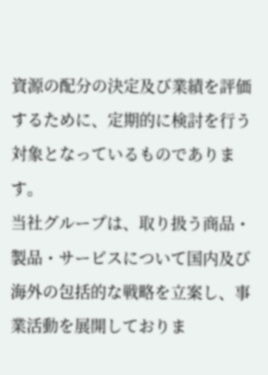資源の配分の決定及び業績を評価するために、定期的に検討を行う対象となっているものであります。
当社グループは、取り扱う商品・製品・サービスについて国内及び海外の包括的な戦略を立案し、事業活動を展開しておりま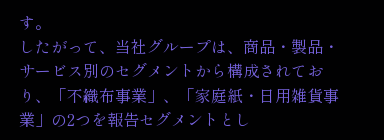す。
したがって、当社グループは、商品・製品・サービス別のセグメントから構成されており、「不織布事業」、「家庭紙・日用雑貨事業」の2つを報告セグメントとし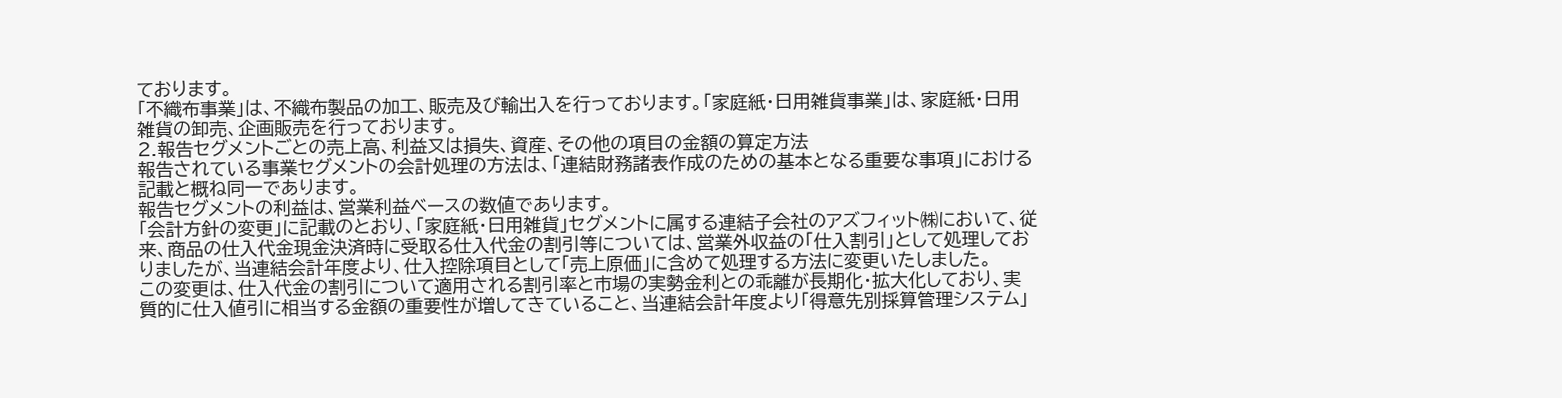ております。
「不織布事業」は、不織布製品の加工、販売及び輸出入を行っております。「家庭紙・日用雑貨事業」は、家庭紙・日用雑貨の卸売、企画販売を行っております。
2.報告セグメントごとの売上高、利益又は損失、資産、その他の項目の金額の算定方法
報告されている事業セグメントの会計処理の方法は、「連結財務諸表作成のための基本となる重要な事項」における記載と概ね同一であります。
報告セグメントの利益は、営業利益ベースの数値であります。
「会計方針の変更」に記載のとおり、「家庭紙・日用雑貨」セグメントに属する連結子会社のアズフィット㈱において、従来、商品の仕入代金現金決済時に受取る仕入代金の割引等については、営業外収益の「仕入割引」として処理しておりましたが、当連結会計年度より、仕入控除項目として「売上原価」に含めて処理する方法に変更いたしました。
この変更は、仕入代金の割引について適用される割引率と市場の実勢金利との乖離が長期化・拡大化しており、実質的に仕入値引に相当する金額の重要性が増してきていること、当連結会計年度より「得意先別採算管理システム」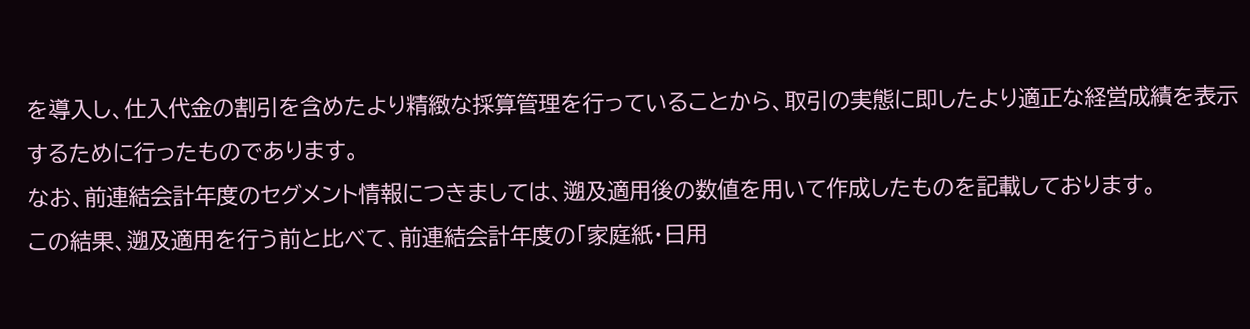を導入し、仕入代金の割引を含めたより精緻な採算管理を行っていることから、取引の実態に即したより適正な経営成績を表示するために行ったものであります。
なお、前連結会計年度のセグメント情報につきましては、遡及適用後の数値を用いて作成したものを記載しております。
この結果、遡及適用を行う前と比べて、前連結会計年度の「家庭紙・日用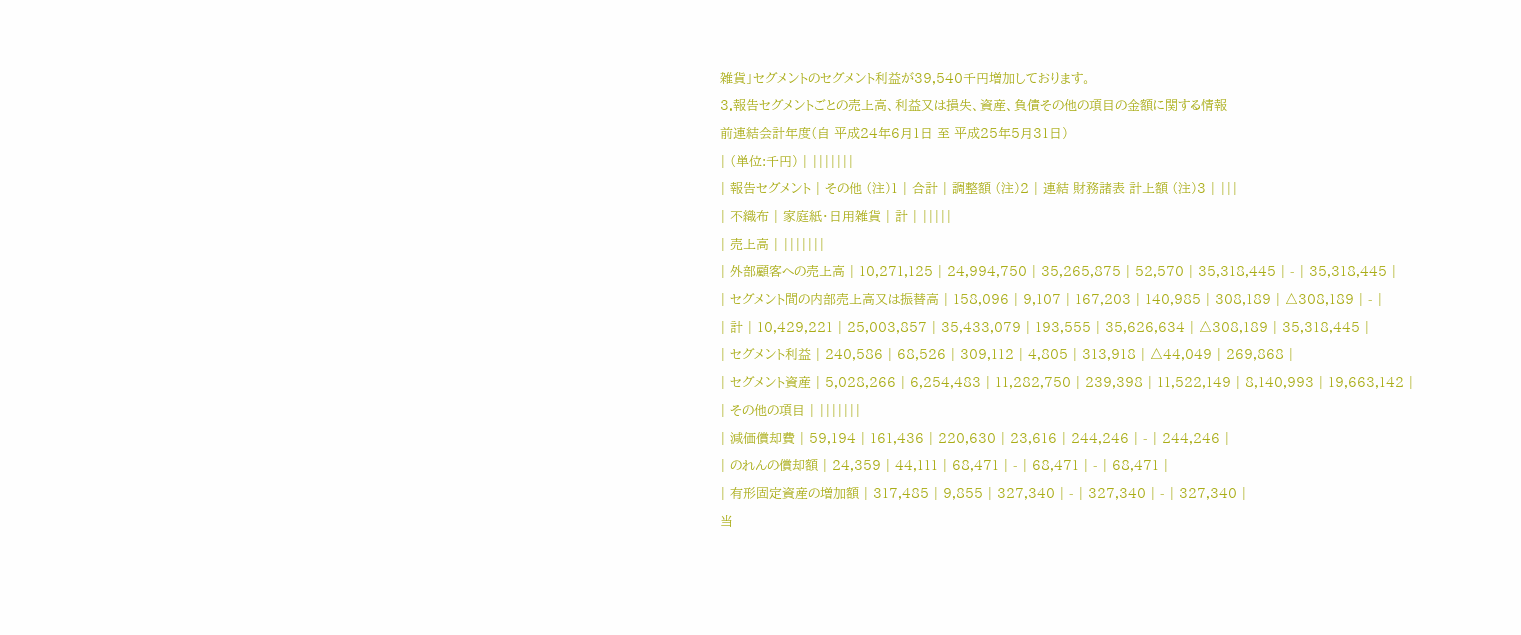雑貨」セグメントのセグメント利益が39,540千円増加しております。
3.報告セグメントごとの売上高、利益又は損失、資産、負債その他の項目の金額に関する情報
前連結会計年度(自 平成24年6月1日 至 平成25年5月31日)
| (単位:千円) | |||||||
| 報告セグメント | その他 (注)1 | 合計 | 調整額 (注)2 | 連結 財務諸表 計上額 (注)3 | |||
| 不織布 | 家庭紙・日用雑貨 | 計 | |||||
| 売上高 | |||||||
| 外部顧客への売上高 | 10,271,125 | 24,994,750 | 35,265,875 | 52,570 | 35,318,445 | - | 35,318,445 |
| セグメント間の内部売上高又は振替高 | 158,096 | 9,107 | 167,203 | 140,985 | 308,189 | △308,189 | - |
| 計 | 10,429,221 | 25,003,857 | 35,433,079 | 193,555 | 35,626,634 | △308,189 | 35,318,445 |
| セグメント利益 | 240,586 | 68,526 | 309,112 | 4,805 | 313,918 | △44,049 | 269,868 |
| セグメント資産 | 5,028,266 | 6,254,483 | 11,282,750 | 239,398 | 11,522,149 | 8,140,993 | 19,663,142 |
| その他の項目 | |||||||
| 減価償却費 | 59,194 | 161,436 | 220,630 | 23,616 | 244,246 | - | 244,246 |
| のれんの償却額 | 24,359 | 44,111 | 68,471 | - | 68,471 | - | 68,471 |
| 有形固定資産の増加額 | 317,485 | 9,855 | 327,340 | - | 327,340 | - | 327,340 |
当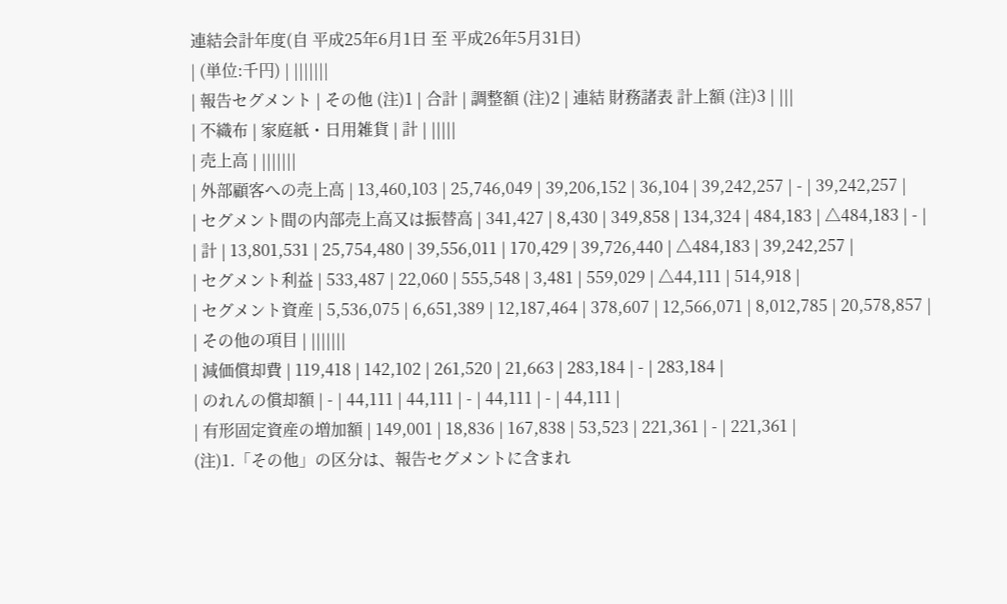連結会計年度(自 平成25年6月1日 至 平成26年5月31日)
| (単位:千円) | |||||||
| 報告セグメント | その他 (注)1 | 合計 | 調整額 (注)2 | 連結 財務諸表 計上額 (注)3 | |||
| 不織布 | 家庭紙・日用雑貨 | 計 | |||||
| 売上高 | |||||||
| 外部顧客への売上高 | 13,460,103 | 25,746,049 | 39,206,152 | 36,104 | 39,242,257 | - | 39,242,257 |
| セグメント間の内部売上高又は振替高 | 341,427 | 8,430 | 349,858 | 134,324 | 484,183 | △484,183 | - |
| 計 | 13,801,531 | 25,754,480 | 39,556,011 | 170,429 | 39,726,440 | △484,183 | 39,242,257 |
| セグメント利益 | 533,487 | 22,060 | 555,548 | 3,481 | 559,029 | △44,111 | 514,918 |
| セグメント資産 | 5,536,075 | 6,651,389 | 12,187,464 | 378,607 | 12,566,071 | 8,012,785 | 20,578,857 |
| その他の項目 | |||||||
| 減価償却費 | 119,418 | 142,102 | 261,520 | 21,663 | 283,184 | - | 283,184 |
| のれんの償却額 | - | 44,111 | 44,111 | - | 44,111 | - | 44,111 |
| 有形固定資産の増加額 | 149,001 | 18,836 | 167,838 | 53,523 | 221,361 | - | 221,361 |
(注)1.「その他」の区分は、報告セグメントに含まれ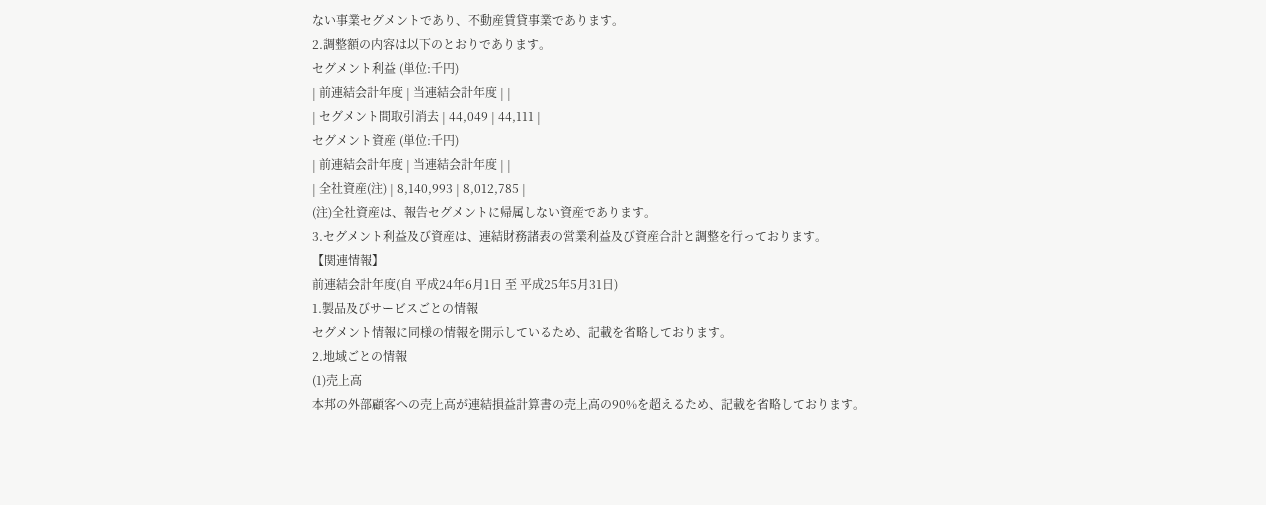ない事業セグメントであり、不動産賃貸事業であります。
2.調整額の内容は以下のとおりであります。
セグメント利益 (単位:千円)
| 前連結会計年度 | 当連結会計年度 | |
| セグメント間取引消去 | 44,049 | 44,111 |
セグメント資産 (単位:千円)
| 前連結会計年度 | 当連結会計年度 | |
| 全社資産(注) | 8,140,993 | 8,012,785 |
(注)全社資産は、報告セグメントに帰属しない資産であります。
3.セグメント利益及び資産は、連結財務諸表の営業利益及び資産合計と調整を行っております。
【関連情報】
前連結会計年度(自 平成24年6月1日 至 平成25年5月31日)
1.製品及びサービスごとの情報
セグメント情報に同様の情報を開示しているため、記載を省略しております。
2.地域ごとの情報
(1)売上高
本邦の外部顧客への売上高が連結損益計算書の売上高の90%を超えるため、記載を省略しております。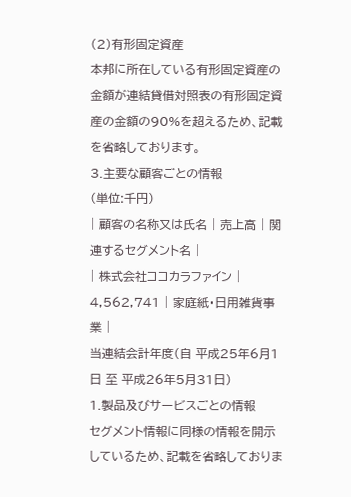(2)有形固定資産
本邦に所在している有形固定資産の金額が連結貸借対照表の有形固定資産の金額の90%を超えるため、記載を省略しております。
3.主要な顧客ごとの情報
(単位:千円)
| 顧客の名称又は氏名 | 売上高 | 関連するセグメント名 |
| 株式会社ココカラファイン | 4,562,741 | 家庭紙・日用雑貨事業 |
当連結会計年度(自 平成25年6月1日 至 平成26年5月31日)
1.製品及びサービスごとの情報
セグメント情報に同様の情報を開示しているため、記載を省略しておりま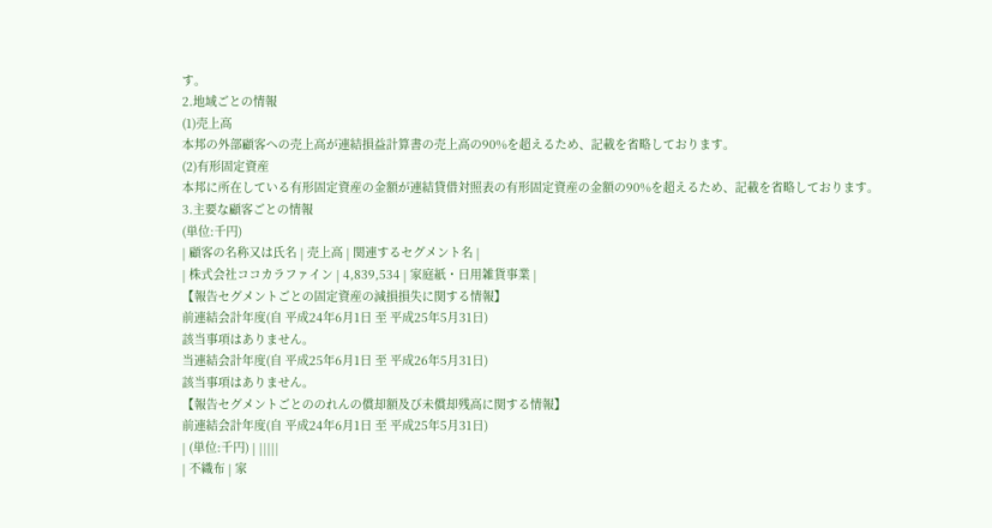す。
2.地域ごとの情報
(1)売上高
本邦の外部顧客への売上高が連結損益計算書の売上高の90%を超えるため、記載を省略しております。
(2)有形固定資産
本邦に所在している有形固定資産の金額が連結貸借対照表の有形固定資産の金額の90%を超えるため、記載を省略しております。
3.主要な顧客ごとの情報
(単位:千円)
| 顧客の名称又は氏名 | 売上高 | 関連するセグメント名 |
| 株式会社ココカラファイン | 4,839,534 | 家庭紙・日用雑貨事業 |
【報告セグメントごとの固定資産の減損損失に関する情報】
前連結会計年度(自 平成24年6月1日 至 平成25年5月31日)
該当事項はありません。
当連結会計年度(自 平成25年6月1日 至 平成26年5月31日)
該当事項はありません。
【報告セグメントごとののれんの償却額及び未償却残高に関する情報】
前連結会計年度(自 平成24年6月1日 至 平成25年5月31日)
| (単位:千円) | |||||
| 不織布 | 家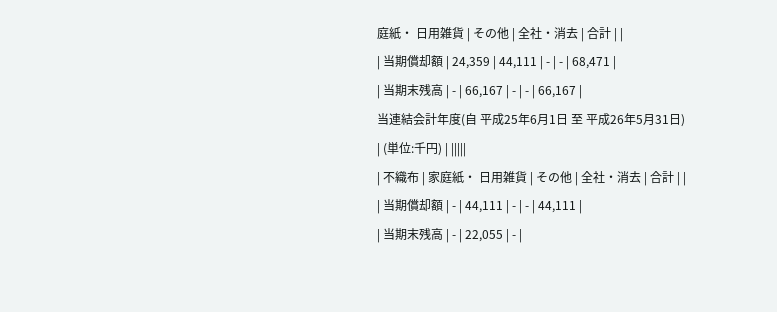庭紙・ 日用雑貨 | その他 | 全社・消去 | 合計 | |
| 当期償却額 | 24,359 | 44,111 | - | - | 68,471 |
| 当期末残高 | - | 66,167 | - | - | 66,167 |
当連結会計年度(自 平成25年6月1日 至 平成26年5月31日)
| (単位:千円) | |||||
| 不織布 | 家庭紙・ 日用雑貨 | その他 | 全社・消去 | 合計 | |
| 当期償却額 | - | 44,111 | - | - | 44,111 |
| 当期末残高 | - | 22,055 | - |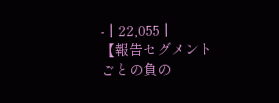- | 22,055 |
【報告セグメントごとの負の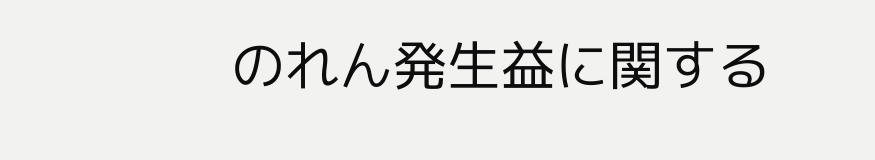のれん発生益に関する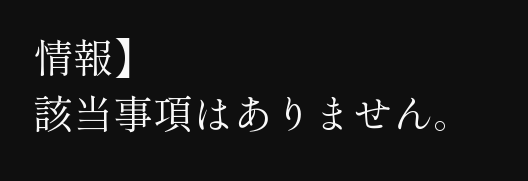情報】
該当事項はありません。